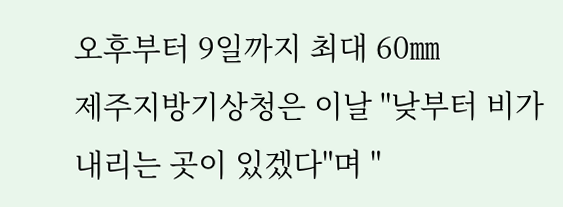오후부터 9일까지 최대 60㎜
제주지방기상청은 이날 "낮부터 비가 내리는 곳이 있겠다"며 "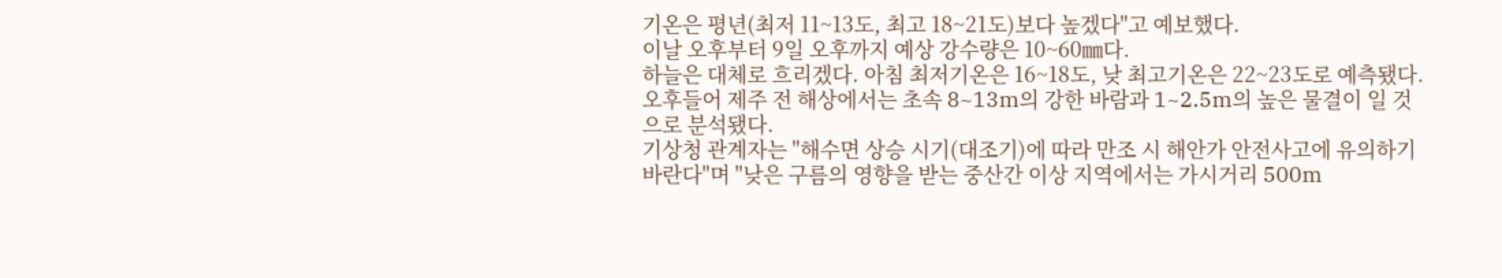기온은 평년(최저 11~13도, 최고 18~21도)보다 높겠다"고 예보했다.
이날 오후부터 9일 오후까지 예상 강수량은 10~60㎜다.
하늘은 대체로 흐리겠다. 아침 최저기온은 16~18도, 낮 최고기온은 22~23도로 예측됐다.
오후들어 제주 전 해상에서는 초속 8~13m의 강한 바람과 1~2.5m의 높은 물결이 일 것으로 분석됐다.
기상청 관계자는 "해수면 상승 시기(대조기)에 따라 만조 시 해안가 안전사고에 유의하기 바란다"며 "낮은 구름의 영향을 받는 중산간 이상 지역에서는 가시거리 500m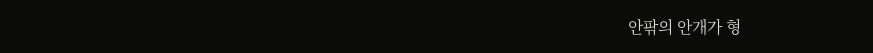안팎의 안개가 형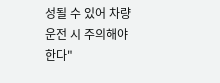성될 수 있어 차량 운전 시 주의해야 한다"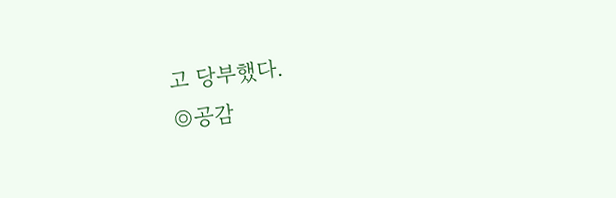고 당부했다.
◎공감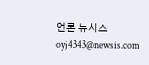언론 뉴시스 oyj4343@newsis.com